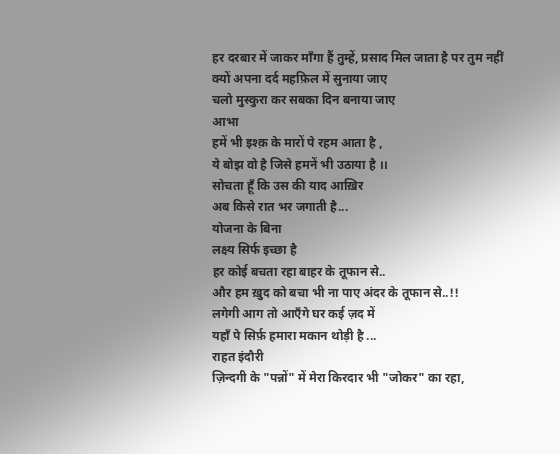हर दरबार में जाकर माँगा हैं तुम्हें, प्रसाद मिल जाता है पर तुम नहीं
क्यों अपना दर्द महफ़िल में सुनाया जाए
चलो मुस्कुरा कर सबका दिन बनाया जाए
आभा
हमें भी इश्क़ के मारों पे रहम आता है ,
ये बोझ वो है जिसे हमनें भी उठाया है ।।
सोचता हूँ कि उस की याद आख़िर
अब किसे रात भर जगाती है...
योजना के बिना
लक्ष्य सिर्फ इच्छा है
हर कोई बचता रहा बाहर के तूफान से..
और हम ख़ुद को बचा भी ना पाए अंदर के तूफान से..!!
लगेगी आग तो आएँगे घर कई ज़द में
यहाँ पे सिर्फ़ हमारा मकान थोड़ी है ...
राहत इंदौरी
ज़िन्दगी के "पन्नों" में मेरा किरदार भी "जोकर" का रहा,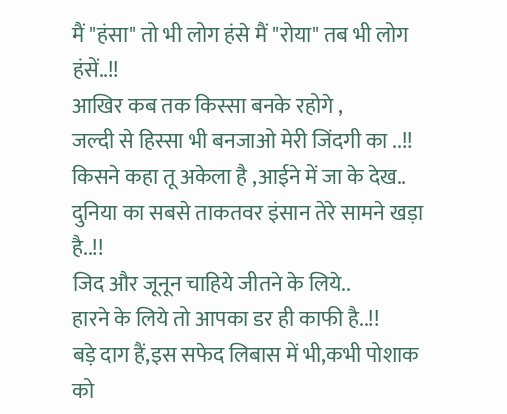मैं "हंसा" तो भी लोग हंसे मैं "रोया" तब भी लोग हंसें..!!
आखिर कब तक किस्सा बनके रहोगे ,
जल्दी से हिस्सा भी बनजाओ मेरी जिंदगी का ..!!
किसने कहा तू अकेला है ,आईने में जा के देख..
दुनिया का सबसे ताकतवर इंसान तेरे सामने खड़ा है..!!
जिद और जूनून चाहिये जीतने के लिये..
हारने के लिये तो आपका डर ही काफी है..!!
बड़े दाग हैं,इस सफेद लिबास में भी,कभी पोशाक को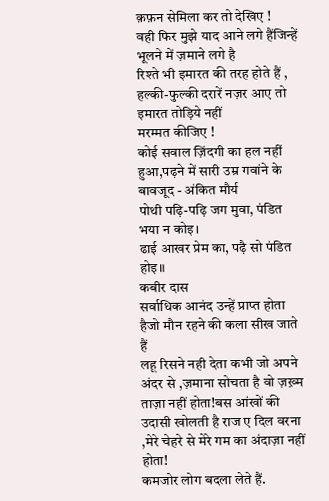क़फ़न सेमिला कर तो देखिए !
वही फिर मुझे याद आने लगे हैंजिन्हें भूलने में ज़माने लगे है
रिश्ते भी इमारत की तरह होते हैं ,
हल्की-फुल्की दरारें नज़र आए तो इमारत तोड़िये नहीं
मरम्मत कीजिए !
कोई सवाल ज़िंदगी का हल नहीं हुआ,पढ़ने में सारी उम्र गवांने के बावजूद - अंकित मौर्य
पोथी पढ़ि-पढ़ि जग मुवा, पंडित भया न कोइ।
ढाई आखर प्रेम का, पढ़ै सो पंडित होइ॥
कबीर दास
सर्वाधिक आनंद उन्हें प्राप्त होता हैजो मौन रहने की कला सीख जाते हैं
लहू रिसने नही देता कभी जो अपने अंदर से ,ज़माना सोचता है वो ज़ख़्म ताज़ा नहीं होता!बस आंखों की उदासी खोलती है राज ए दिल वरना ,मेरे चेहरे से मेरे गम का अंदाज़ा नहीं होता!
कमजोर लोग बदला लेते हैं.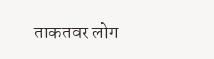ताकतवर लोग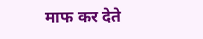माफ कर देते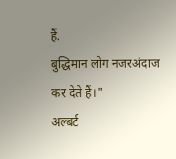हैं.
बुद्धिमान लोग नजरअंदाज कर देते हैं।"
अल्बर्ट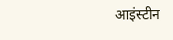आइंस्टीन